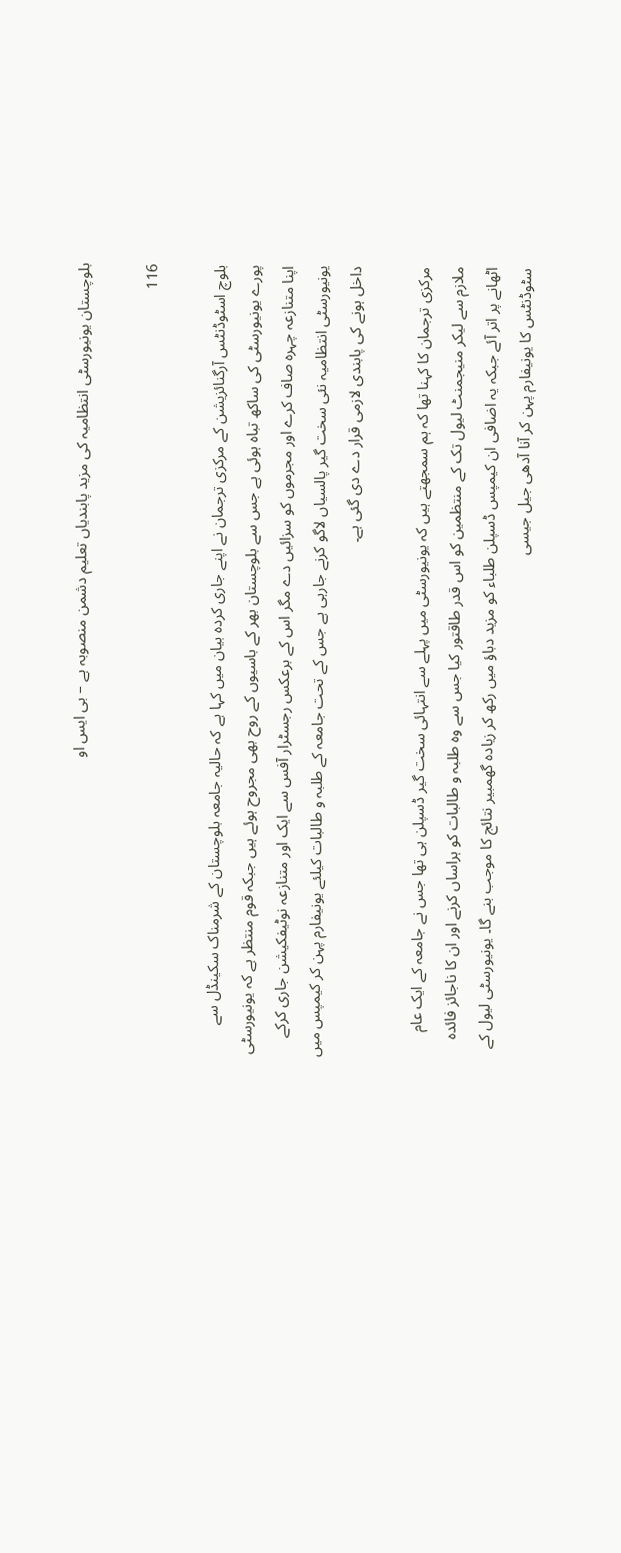بلوچستان یونیورسٹی انتظامیہ کی مزید پابندیاں تعلیم دشمن منصوبہ ہے – بی ایس او

116

بلوچ اسٹوڈنٹس آرگنائزیشن کے مرکزی ترجمان نے اپنے جاری کردہ بیان میں کہا ہے کہ حالیہ جامعہ بلوچستان کے شرمناک سکینڈل سے پورے یونیورسٹی کی ساکھ تباہ ہوئی ہے جس سے بلوچستان بھر کے باسیوں کے روح بھی مجروح ہوئے ہیں جبکہ قوم منتظر ہے کہ یونیورسٹی اپنا متنازعہ چہرہ صاف کرے اور مجرموں کو سزائیں دے مگر اس کے برعکس رجسٹرار آفس سے ایک اور متنازعہ نوٹیفکیشن جاری کرکے یونیورسٹی انتظامیہ نئی سخت گیر پالسیاں لاگو کرنے جارہی ہے جس کے تحت جامعہ کے طلبہ و طالبات کیلئے یونیفارم پہن کر کیمپس میں داخل ہونے کی پابندی لازمی قرار دے دی گئی ہے۔

مرکزی ترجمان کا کہنا تھا کہ ہم سمجھتے ہیں کہ یونیورسٹی میں پہلے سے انتہائی سخت گیر ڈسپلن ہی تھا جس نے جامعہ کے ایک عام ملازم سے لیکر منیجمنٹ لیول تک کے منتظمین کو اس قدر طاقتور کیا جس سے وہ طلبہ و طالبات کو ہراساں کرنے اور ان کا ناجائز فائدہ اٹھانے پر اتر آئے جبکہ یہ اضافی ان کیمپس ڈسپلن طلباء کو مزید دباؤ میں رکھ کر زیادہ گھمبیر نتائج کا موجب بنے گا۔ یونیورسٹی لیول کے سٹوڈنٹس کا یونیفارم پہن کر آنا آدھی جیل جیسی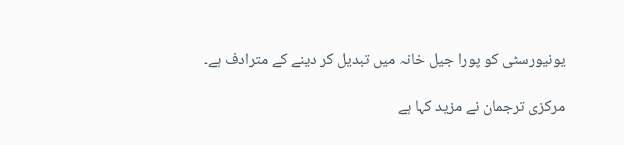یونیورسٹی کو پورا جیل خانہ میں تبدیل کر دینے کے مترادف ہے۔

مرکزی ترجمان نے مزید کہا ہے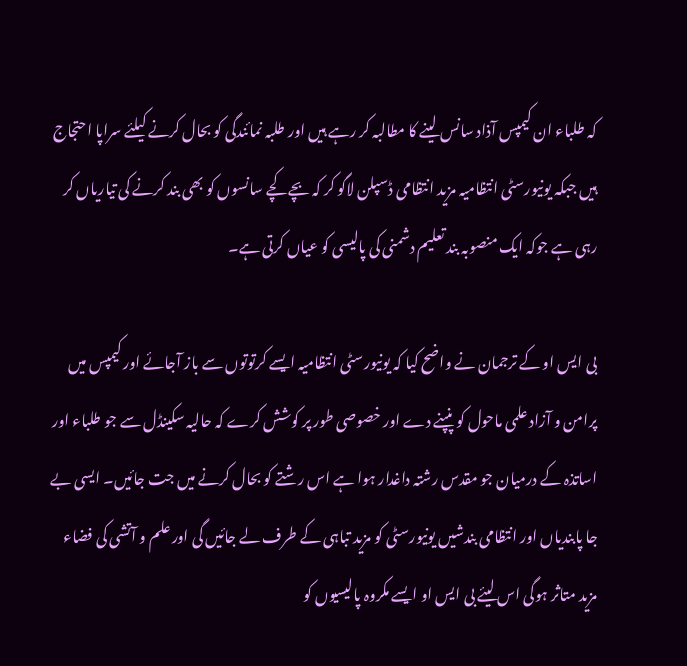کہ طلباء ان کیمپس آذاد سانس لینے کا مطالبہ کر رہے ہیں اور طلبہ نمائندگی کو بحال کرنے کیلئے سراپا احتجاج ہیں جبکہ یونیورسٹی انتظامیہ مزید انتظامی ڈسپلن لاگو کر کہ بچے کچے سانسوں کو بھی بند کرنے کی تیاریاں کر رہی ہے جوکہ ایک منصوبہ بند تعلیم دشمنی کی پالیسی کو عیاں کرتی ہے۔

بی ایس او کے ترجمان نے واضح کیا کہ یونیورسٹی انتظامیہ ایسے کرتوتوں سے باز آجائے اور کیمپس میں پرامن و آزاد علمی ماحول کو پنپنے دے اور خصوصی طور پر کوشش کرے کہ حالیہ سکینڈل سے جو طلباء اور اساتذہ کے درمیان جو مقدس رشتہ داغدار ہوا ہے اس رشتے کو بحال کرنے میں جت جائیں۔ ایسی بے جا پابندیاں اور انتظامی بندشیں یونیورسٹی کو مزید تباہی کے طرف لے جائیں گی اور علم و آتشی کی فضاء مزید متاثر ہوگی اس لیئے بی ایس او ایسے مکروہ پالیسیوں کو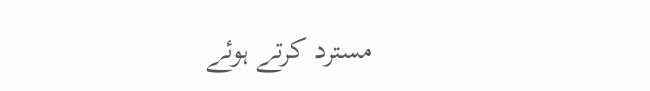مسترد کرتے ہوئے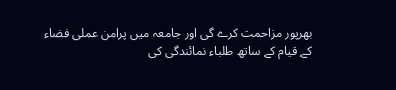بھرپور مزاحمت کرے گی اور جامعہ میں پرامن عملی فضاء کے قیام کے ساتھ طلباء نمائندگی کی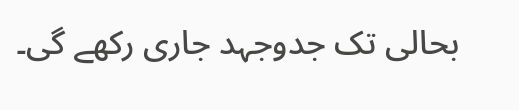بحالی تک جدوجہد جاری رکھے گی۔